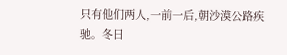只有他们两人,一前一后,朝沙漠公路疾驰。冬日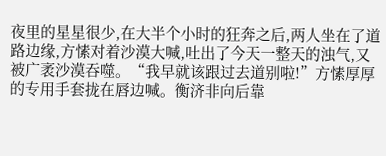夜里的星星很少,在大半个小时的狂奔之后,两人坐在了道路边缘,方愫对着沙漠大喊,吐出了今天一整天的浊气,又被广袤沙漠吞噬。“我早就该跟过去道别啦!”方愫厚厚的专用手套拢在唇边喊。衡济非向后靠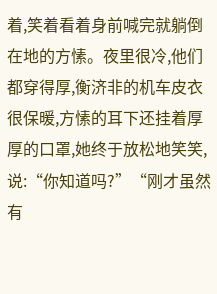着,笑着看着身前喊完就躺倒在地的方愫。夜里很冷,他们都穿得厚,衡济非的机车皮衣很保暖,方愫的耳下还挂着厚厚的口罩,她终于放松地笑笑,说:“你知道吗?”“刚才虽然有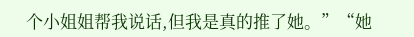个小姐姐帮我说话,但我是真的推了她。”“她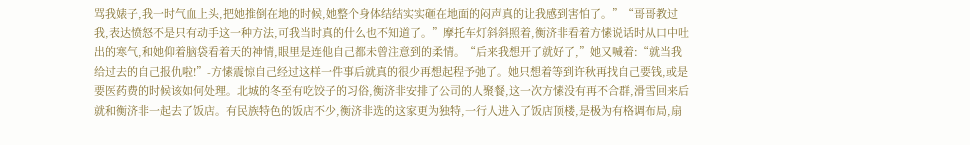骂我婊子,我一时气血上头,把她推倒在地的时候,她整个身体结结实实砸在地面的闷声真的让我感到害怕了。”“哥哥教过我,表达愤怒不是只有动手这一种方法,可我当时真的什么也不知道了。”摩托车灯斜斜照着,衡济非看着方愫说话时从口中吐出的寒气,和她仰着脑袋看着天的神情,眼里是连他自己都未曾注意到的柔情。“后来我想开了就好了,”她又喊着:“就当我给过去的自己报仇啦!”-方愫震惊自己经过这样一件事后就真的很少再想起程予弛了。她只想着等到许秋再找自己要钱,或是要医药费的时候该如何处理。北城的冬至有吃饺子的习俗,衡济非安排了公司的人聚餐,这一次方愫没有再不合群,滑雪回来后就和衡济非一起去了饭店。有民族特色的饭店不少,衡济非选的这家更为独特,一行人进入了饭店顶楼,是极为有格调布局,扇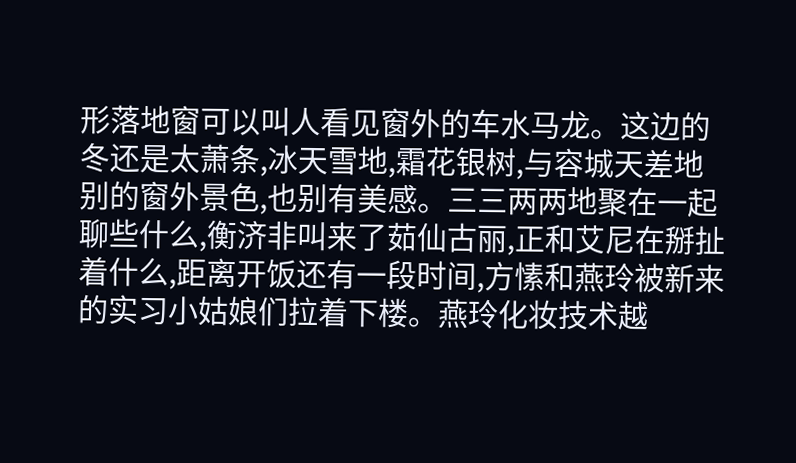形落地窗可以叫人看见窗外的车水马龙。这边的冬还是太萧条,冰天雪地,霜花银树,与容城天差地别的窗外景色,也别有美感。三三两两地聚在一起聊些什么,衡济非叫来了茹仙古丽,正和艾尼在掰扯着什么,距离开饭还有一段时间,方愫和燕玲被新来的实习小姑娘们拉着下楼。燕玲化妆技术越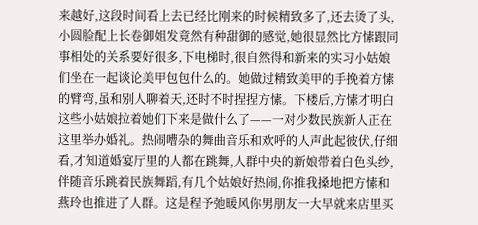来越好,这段时间看上去已经比刚来的时候精致多了,还去烫了头,小圆脸配上长卷御姐发竟然有种甜御的感觉,她很显然比方愫跟同事相处的关系要好很多,下电梯时,很自然得和新来的实习小姑娘们坐在一起谈论美甲包包什么的。她做过精致美甲的手挽着方愫的臂弯,虽和别人聊着天,还时不时捏捏方愫。下楼后,方愫才明白这些小姑娘拉着她们下来是做什么了——一对少数民族新人正在这里举办婚礼。热闹嘈杂的舞曲音乐和欢呼的人声此起彼伏,仔细看,才知道婚宴厅里的人都在跳舞,人群中央的新娘带着白色头纱,伴随音乐跳着民族舞蹈,有几个姑娘好热闹,你推我搡地把方愫和燕玲也推进了人群。这是程予弛暖风你男朋友一大早就来店里买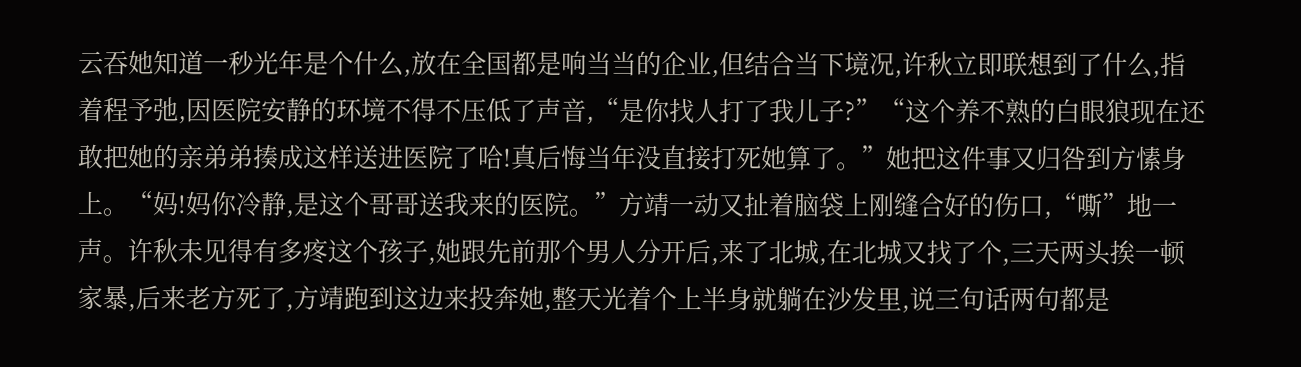云吞她知道一秒光年是个什么,放在全国都是响当当的企业,但结合当下境况,许秋立即联想到了什么,指着程予弛,因医院安静的环境不得不压低了声音,“是你找人打了我儿子?”“这个养不熟的白眼狼现在还敢把她的亲弟弟揍成这样送进医院了哈!真后悔当年没直接打死她算了。”她把这件事又归咎到方愫身上。“妈!妈你冷静,是这个哥哥送我来的医院。”方靖一动又扯着脑袋上刚缝合好的伤口,“嘶”地一声。许秋未见得有多疼这个孩子,她跟先前那个男人分开后,来了北城,在北城又找了个,三天两头挨一顿家暴,后来老方死了,方靖跑到这边来投奔她,整天光着个上半身就躺在沙发里,说三句话两句都是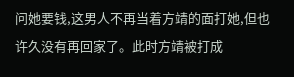问她要钱,这男人不再当着方靖的面打她,但也许久没有再回家了。此时方靖被打成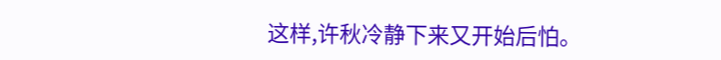这样,许秋冷静下来又开始后怕。